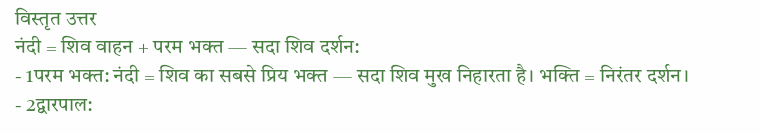विस्तृत उत्तर
नंदी = शिव वाहन + परम भक्त — सदा शिव दर्शन:
- 1परम भक्त: नंदी = शिव का सबसे प्रिय भक्त — सदा शिव मुख निहारता है। भक्ति = निरंतर दर्शन।
- 2द्वारपाल: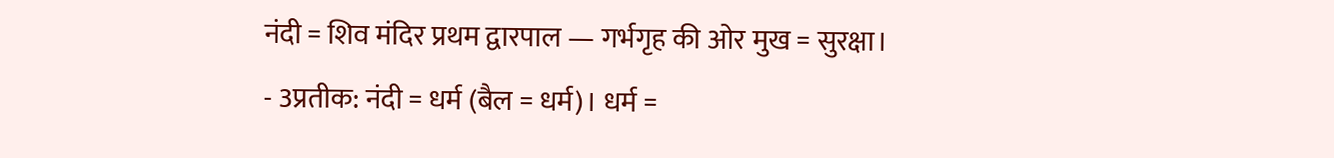नंदी = शिव मंदिर प्रथम द्वारपाल — गर्भगृह की ओर मुख = सुरक्षा।
- 3प्रतीक: नंदी = धर्म (बैल = धर्म)। धर्म =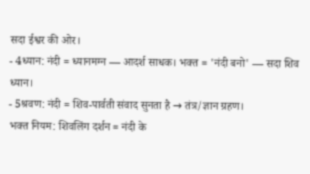सदा ईश्वर की ओर।
- 4ध्यान: नंदी = ध्यानमग्न — आदर्श साधक। भक्त = 'नंदी बनो' — सदा शिव ध्यान।
- 5श्रवण: नंदी = शिव-पार्वती संवाद सुनता है → तंत्र/ज्ञान ग्रहण।
भक्त नियम: शिवलिंग दर्शन = नंदी के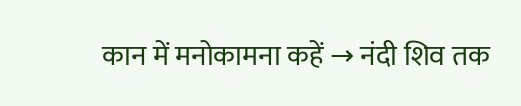कान में मनोकामना कहें → नंदी शिव तक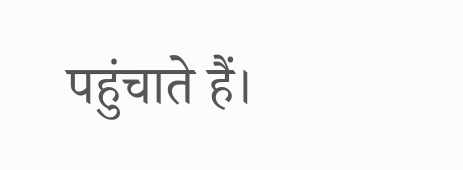पहुंचाते हैं।